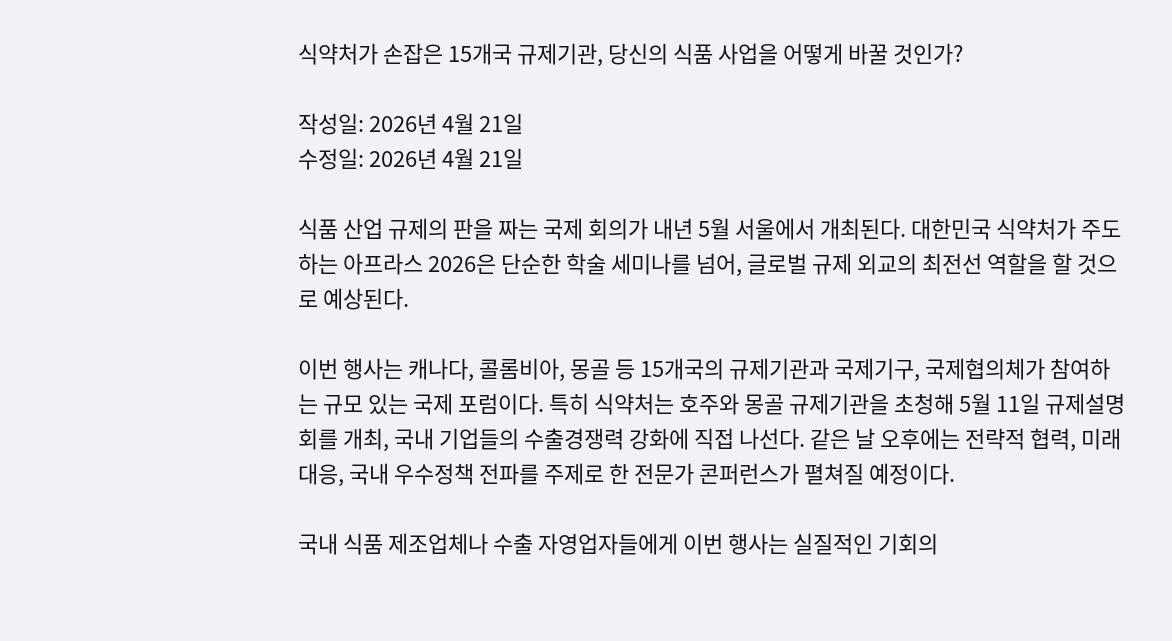식약처가 손잡은 15개국 규제기관, 당신의 식품 사업을 어떻게 바꿀 것인가?

작성일: 2026년 4월 21일
수정일: 2026년 4월 21일

식품 산업 규제의 판을 짜는 국제 회의가 내년 5월 서울에서 개최된다. 대한민국 식약처가 주도하는 아프라스 2026은 단순한 학술 세미나를 넘어, 글로벌 규제 외교의 최전선 역할을 할 것으로 예상된다.

이번 행사는 캐나다, 콜롬비아, 몽골 등 15개국의 규제기관과 국제기구, 국제협의체가 참여하는 규모 있는 국제 포럼이다. 특히 식약처는 호주와 몽골 규제기관을 초청해 5월 11일 규제설명회를 개최, 국내 기업들의 수출경쟁력 강화에 직접 나선다. 같은 날 오후에는 전략적 협력, 미래 대응, 국내 우수정책 전파를 주제로 한 전문가 콘퍼런스가 펼쳐질 예정이다.

국내 식품 제조업체나 수출 자영업자들에게 이번 행사는 실질적인 기회의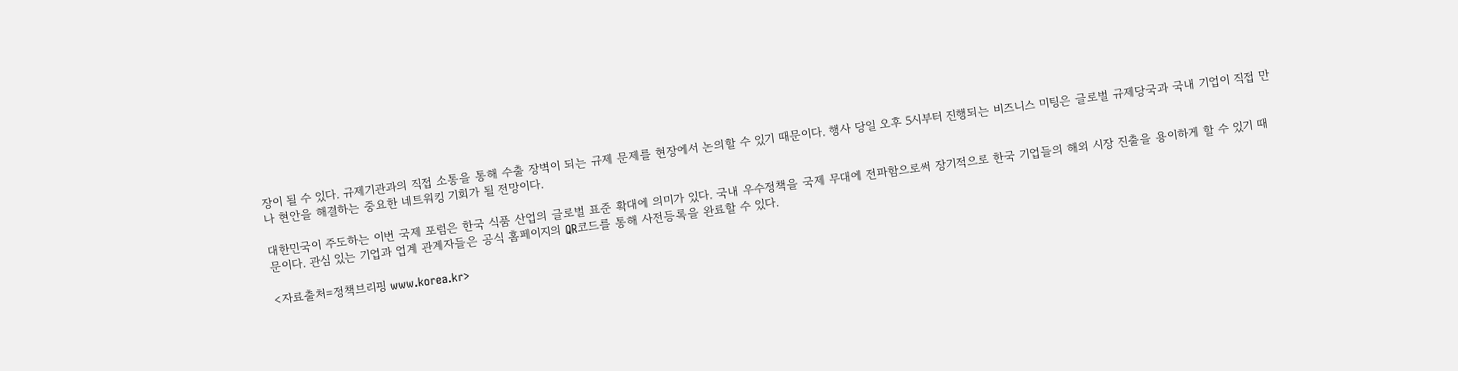장이 될 수 있다. 규제기관과의 직접 소통을 통해 수출 장벽이 되는 규제 문제를 현장에서 논의할 수 있기 때문이다. 행사 당일 오후 5시부터 진행되는 비즈니스 미팅은 글로벌 규제당국과 국내 기업이 직접 만나 현안을 해결하는 중요한 네트워킹 기회가 될 전망이다.

대한민국이 주도하는 이번 국제 포럼은 한국 식품 산업의 글로벌 표준 확대에 의미가 있다. 국내 우수정책을 국제 무대에 전파함으로써 장기적으로 한국 기업들의 해외 시장 진출을 용이하게 할 수 있기 때문이다. 관심 있는 기업과 업계 관계자들은 공식 홈페이지의 QR코드를 통해 사전등록을 완료할 수 있다.

<자료출처=정책브리핑 www.korea.kr>